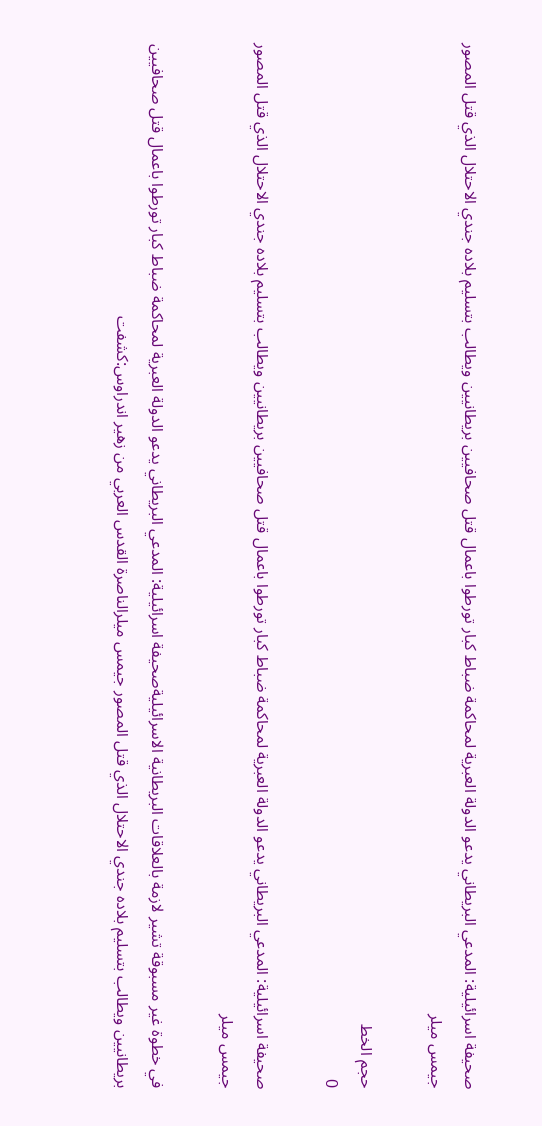صحيفة اسرائيلية: المدعي البريطاني يدعو الدولة العبرية لمحاكمة ضباط كبار تورطوا باعمال قتل صحافيين بريطانيين ويطالب بتسليم بلاده جندي الاحتلال الذي قتل المصور جيمس ميلر

حجم الخط
0

صحيفة اسرائيلية: المدعي البريطاني يدعو الدولة العبرية لمحاكمة ضباط كبار تورطوا باعمال قتل صحافيين بريطانيين ويطالب بتسليم بلاده جندي الاحتلال الذي قتل المصور جيمس ميلر

في خطوة غير مسبوقة تشير لازمة بالعلاقات البريطانية الاسرائيليةصحيفة اسرائيلية: المدعي البريطاني يدعو الدولة العبرية لمحاكمة ضباط كبار تورطوا باعمال قتل صحافيين بريطانيين ويطالب بتسليم بلاده جندي الاحتلال الذي قتل المصور جيمس ميلرالناصرة القدس العربي من زهير اندراوس:كشفت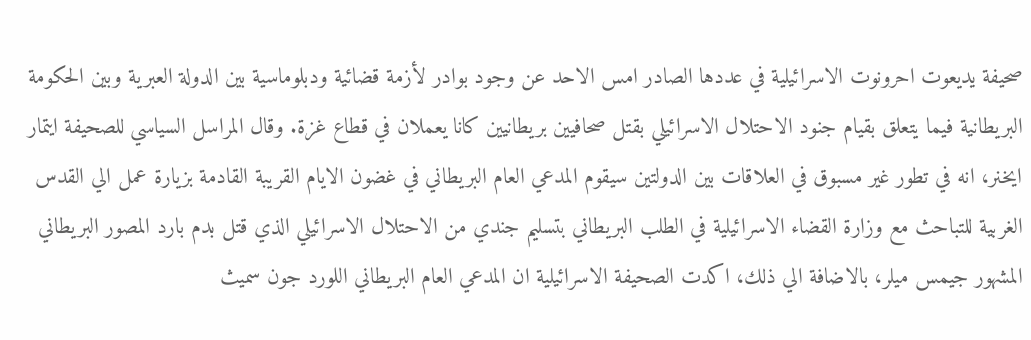صحيفة يديعوت احرونوت الاسرائيلية في عددها الصادر امس الاحد عن وجود بوادر لأزمة قضائية ودبلوماسية بين الدولة العبرية وبين الحكومة البريطانية فيما يتعلق بقيام جنود الاحتلال الاسرائيلي بقتل صحافيين بريطانيين كانا يعملان في قطاع غزة. وقال المراسل السياسي للصحيفة ايتمار ايخنر، انه في تطور غير مسبوق في العلاقات بين الدولتين سيقوم المدعي العام البريطاني في غضون الايام القريبة القادمة بزيارة عمل الي القدس الغربية للتباحث مع وزارة القضاء الاسرائيلية في الطلب البريطاني بتسليم جندي من الاحتلال الاسرائيلي الذي قتل بدم بارد المصور البريطاني المشهور جيمس ميلر، بالاضافة الي ذلك، اكدت الصحيفة الاسرائيلية ان المدعي العام البريطاني اللورد جون سميث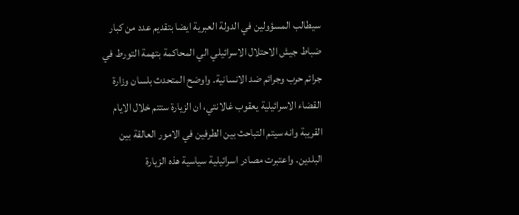سيطالب المسؤولين في الدولة العبرية ايضا بتقديم عدد من كبار ضباط جيش الاحتلال الاسرائيلي الي المحاكمة بتهمة التورط في جرائم حرب وجرائم ضد الانسانية. واوضح المتحدث بلسان وزارة القضاء الاسرائيلية يعقوب غالانتي، ان الزيارة ستتم خلال الايام القريبة وانه سيتم التباحث بين الطرفين في الامور العالقة بين البلدين. واعتبرت مصادر اسرائيلية سياسية هذه الزيارة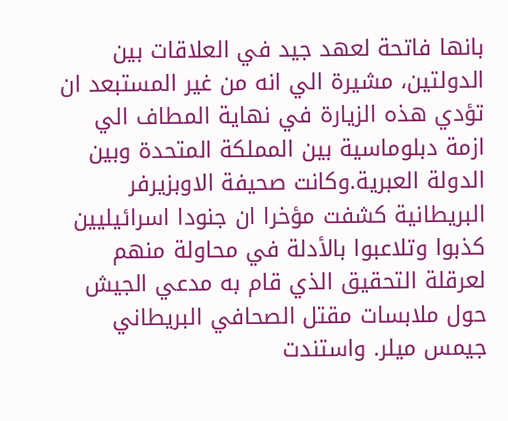بانها فاتحة لعهد جيد في العلاقات بين الدولتين، مشيرة الي انه من غير المستبعد ان تؤدي هذه الزيارة في نهاية المطاف الي ازمة دبلوماسية بين المملكة المتحدة وبين الدولة العبرية.وكانت صحيفة الاوبزيرفر البريطانية كشفت مؤخرا ان جنودا اسرائيليين كذبوا وتلاعبوا بالأدلة في محاولة منهم لعرقلة التحقيق الذي قام به مدعي الجيش حول ملابسات مقتل الصحافي البريطاني جيمس ميلر. واستندت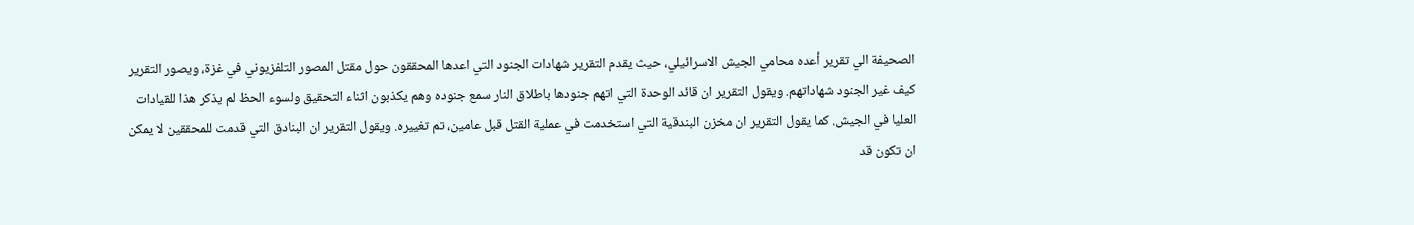الصحيفة الي تقرير أعده محامي الجيش الاسرائيلي، حيث يقدم التقرير شهادات الجنود التي اعدها المحققون حول مقتل المصور التلفزيوني في غزة، ويصور التقرير كيف غير الجنود شهاداتهم. ويقول التقرير ان قائد الوحدة التي اتهم جنودها باطلاق النار سمع جنوده وهم يكذبون اثناء التحقيق ولسوء الحظ لم يذكر هذا للقيادات العليا في الجيش. كما يقول التقرير ان مخزن البندقية التي استخدمت في عملية القتل قبل عامين، تم تغييره. ويقول التقرير ان البنادق التي قدمت للمحققين لا يمكن ان تكون قد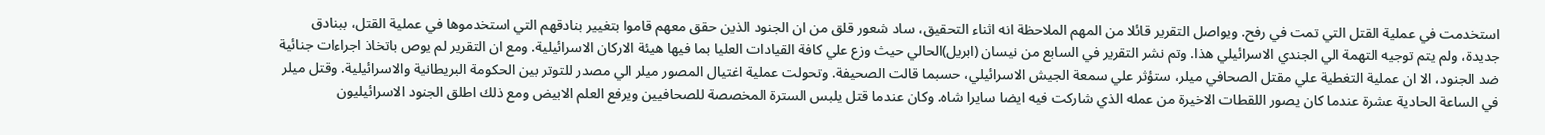استخدمت في عملية القتل التي تمت في رفح. ويواصل التقرير قائلا من المهم الملاحظة انه اثناء التحقيق، ساد شعور قلق من ان الجنود الذين حقق معهم قاموا بتغيير بنادقهم التي استخدموها في عملية القتل، ببنادق جديدة، ولم يتم توجيه التهمة الي الجندي الاسرائيلي هذا. وتم نشر التقرير في السابع من نيسان (ابريل)الحالي حيث وزع علي كافة القيادات العليا بما فيها هيئة الاركان الاسرائيلية. ومع ان التقرير لم يوص باتخاذ اجراءات جنائية ضد الجنود، الا ان عملية التغطية علي مقتل الصحافي ميلر، ستؤثر علي سمعة الجيش الاسرائيلي، حسبما قالت الصحيفة. وتحولت عملية اغتيال المصور ميلر الي مصدر للتوتر بين الحكومة البريطانية والاسرائيلية. وقتل ميلر في الساعة الحادية عشرة عندما كان يصور اللقطات الاخيرة من عمله الذي شاركت فيه ايضا سايرا شاه. وكان عندما قتل يلبس السترة المخصصة للصحافيين ويرفع العلم الابيض ومع ذلك اطلق الجنود الاسرائيليون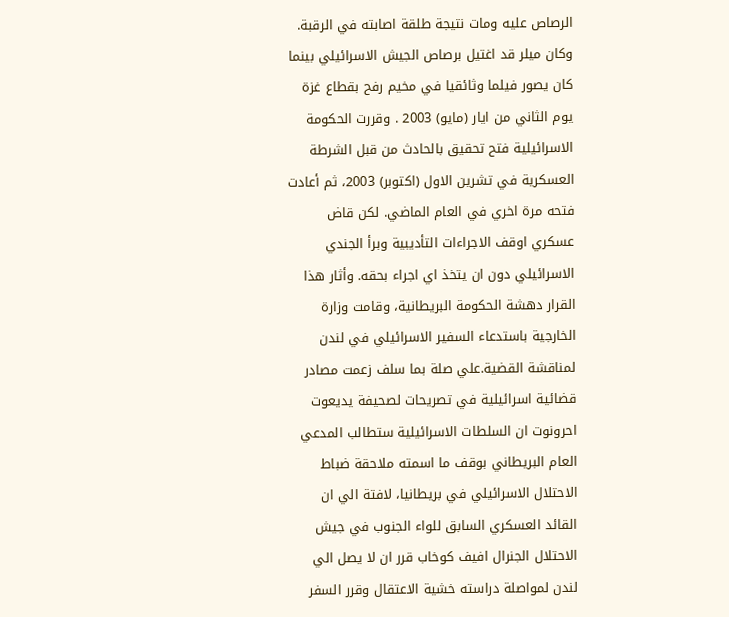الرصاص عليه ومات نتيجة طلقة اصابته في الرقبة. وكان ميلر قد اغتيل برصاص الجيش الاسرائيلي بينما كان يصور فيلما وثائقيا في مخيم رفح بقطاع غزة يوم الثاني من ايار (مايو) 2003 . وقررت الحكومة الاسرائيلية فتح تحقيق بالحادث من قبل الشرطة العسكرية في تشرين الاول (اكتوبر) 2003، ثم أعادت فتحه مرة اخري في العام الماضي. لكن قاض عسكري اوقف الاجراءات التأديبية وبرأ الجندي الاسرائيلي دون ان يتخذ اي اجراء بحقه. وأثار هذا القرار دهشة الحكومة البريطانية، وقامت وزارة الخارجية باستدعاء السفير الاسرائيلي في لندن لمناقشة القضية.علي صلة بما سلف زعمت مصادر قضائية اسرائيلية في تصريحات لصحيفة يديعوت احرونوت ان السلطات الاسرائيلية ستطالب المدعي العام البريطاني بوقف ما اسمته ملاحقة ضباط الاحتلال الاسرائيلي في بريطانيا، لافتة الي ان القائد العسكري السابق للواء الجنوب في جيش الاحتلال الجنرال افيف كوخاب قرر ان لا يصل الي لندن لمواصلة دراسته خشية الاعتقال وقرر السفر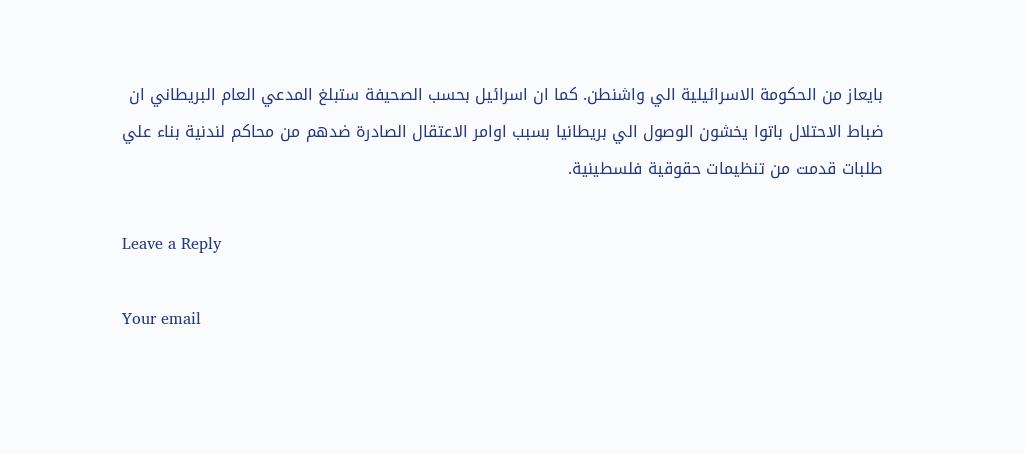بايعاز من الحكومة الاسرائيلية الي واشنطن. كما ان اسرائيل بحسب الصحيفة ستبلغ المدعي العام البريطاني ان ضباط الاحتلال باتوا يخشون الوصول الي بريطانيا بسبب اوامر الاعتقال الصادرة ضدهم من محاكم لندنية بناء علي طلبات قدمت من تنظيمات حقوقية فلسطينية.

Leave a Reply

Your email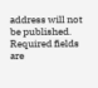address will not be published. Required fields are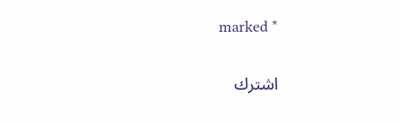marked *

اشترك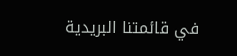في قائمتنا البريدية